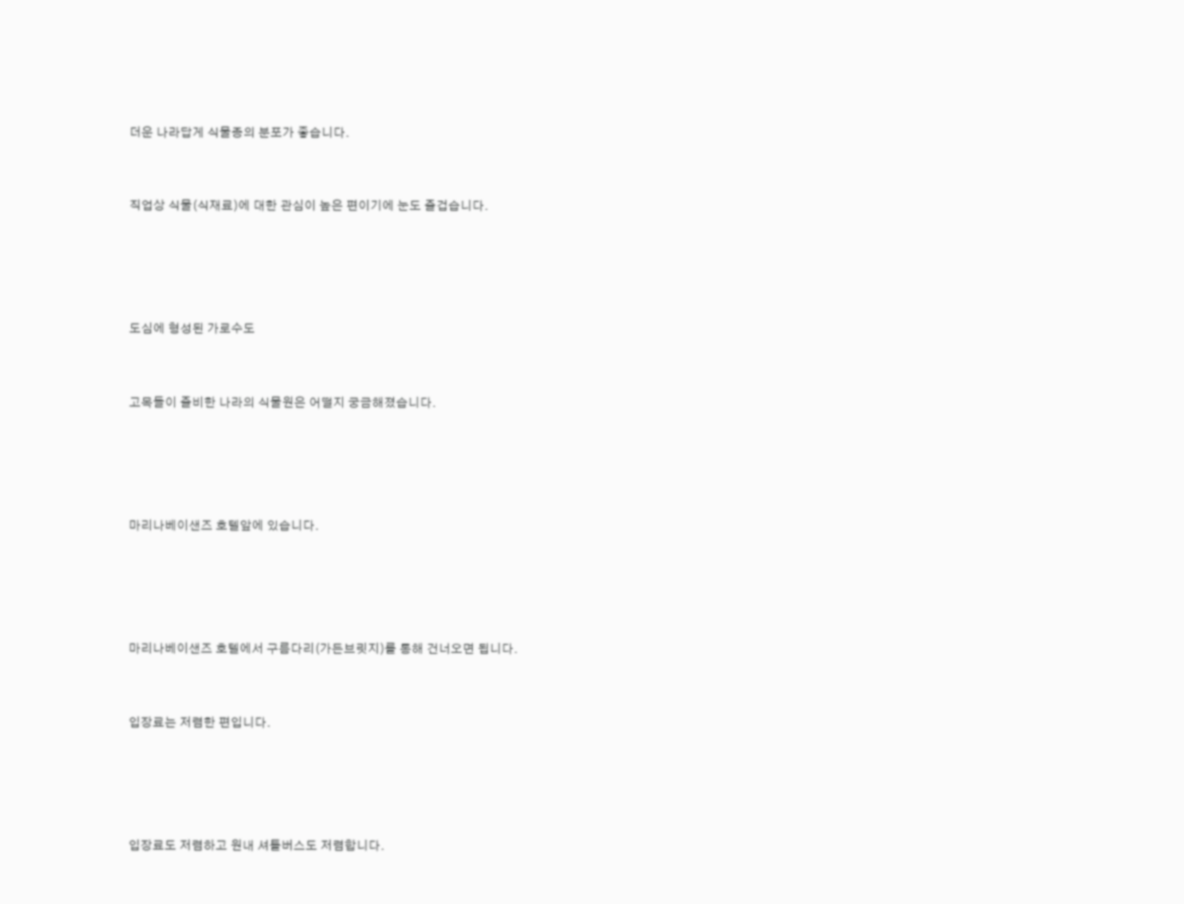더운 나라답게 식물종의 분포가 좋습니다.


직업상 식물(식재료)에 대한 관심이 높은 편이기에 눈도 즐겁습니다.




도심에 형성된 가로수도


고목들이 즐비한 나라의 식물원은 어떨지 궁금해졌습니다.




마리나베이샌즈 호텔앞에 있습니다.




마리나베이샌즈 호텔에서 구름다리(가든브릿지)를 통해 건너오면 됩니다.


입장료는 저렴한 편입니다.




입장료도 저렴하고 원내 셔틀버스도 저렴합니다.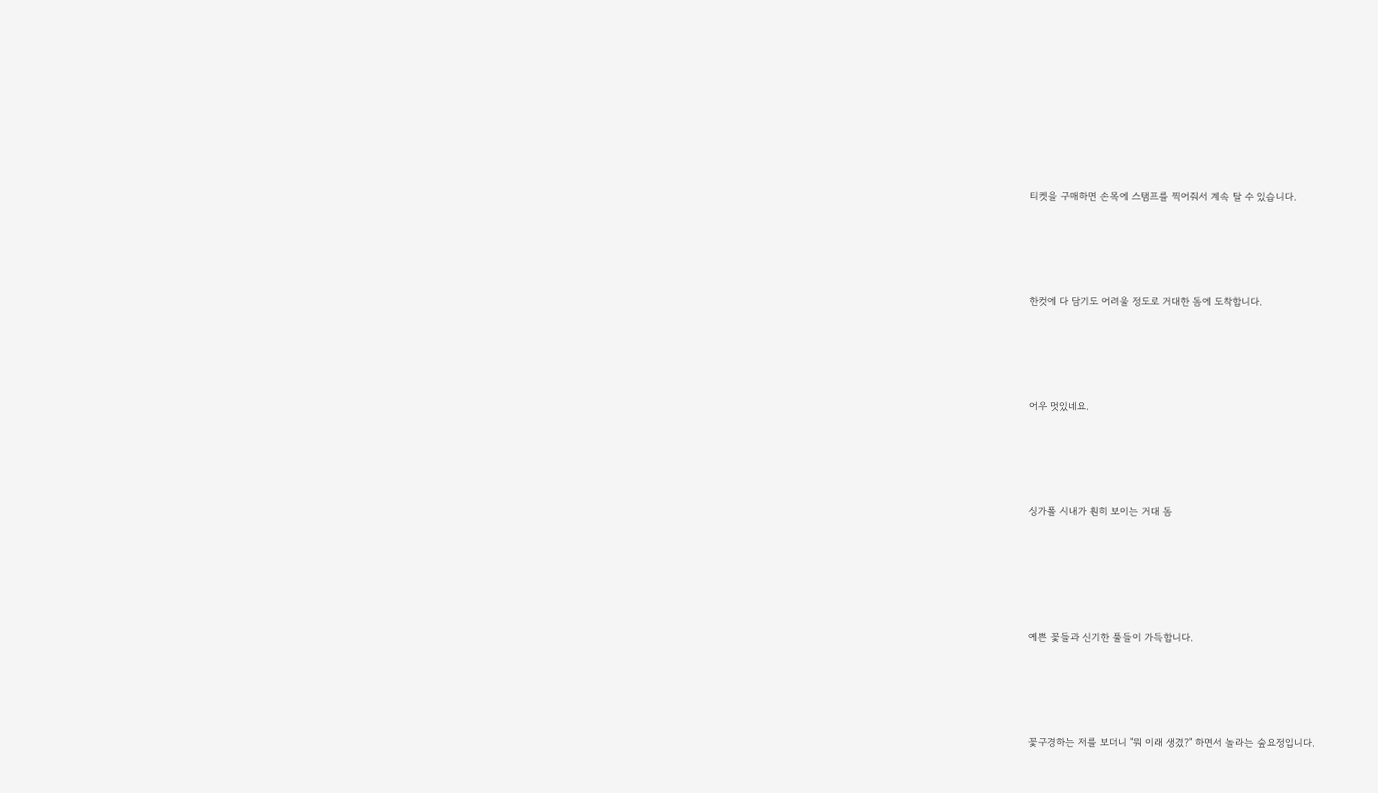티켓을 구매하면 손목에 스탬프를 찍어줘서 계속 탈 수 있습니다.




한컷에 다 담기도 어려울 정도로 거대한 돔에 도착합니다.




어우 멋있네요.




싱가폴 시내가 훤히 보이는 거대 돔





예쁜 꽃들과 신기한 풀들이 가득합니다.




꽃구경하는 저를 보더니 "뭐 이래 생겼?" 하면서 놀라는 숲요정입니다.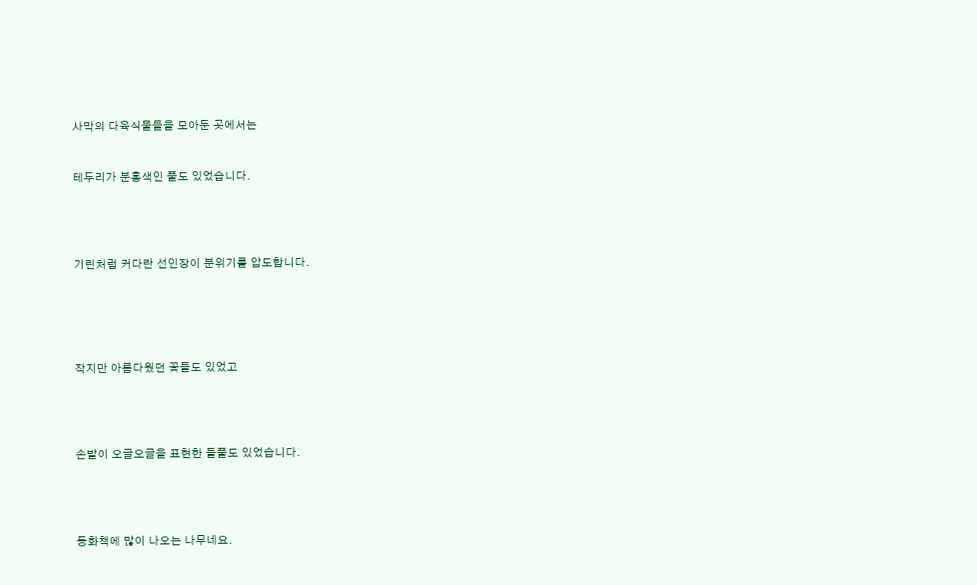사막의 다육식물들을 모아둔 곳에서는


테두리가 분홍색인 풀도 있었습니다.




기린처럼 커다란 선인장이 분위기를 압도합니다.





작지만 아름다웠던 꽃들도 있었고




손발이 오글오글을 표현한 들풀도 있었습니다.




동화책에 많이 나오는 나무네요.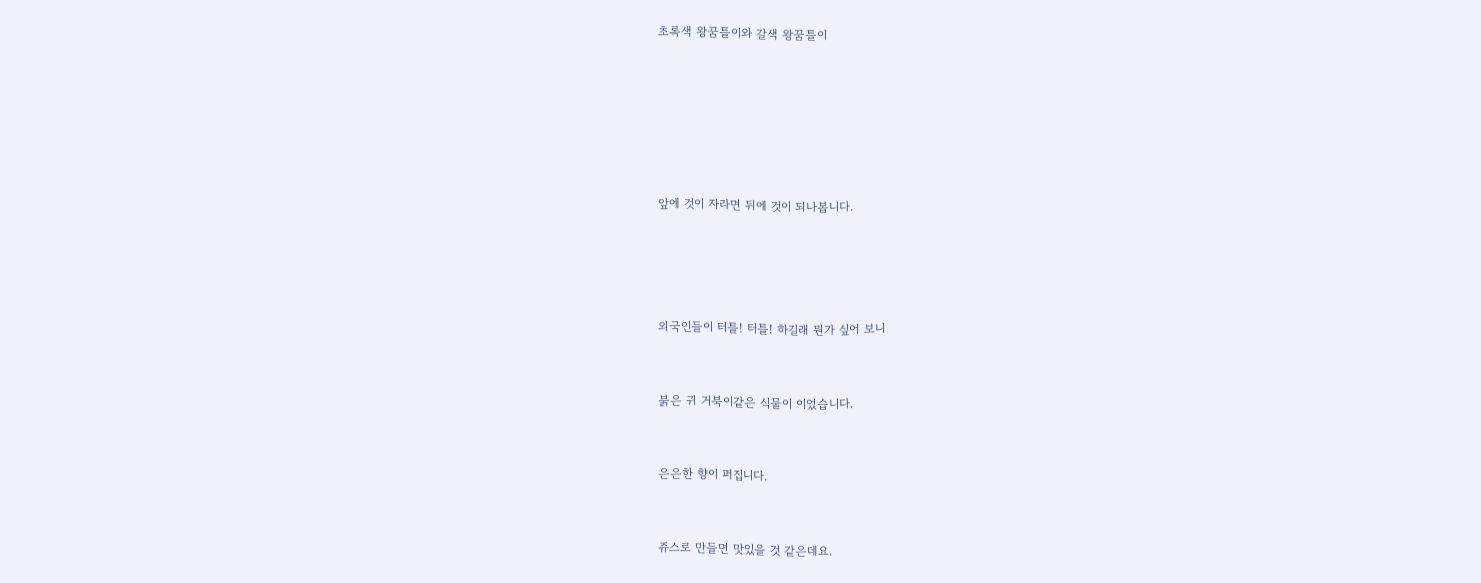초록색 왕꿈틀이와 갈색 왕꿈틀이






앞에 것이 자라면 뒤에 것이 되나봅니다.




외국인들이 터틀! 터틀! 하길래 뭔가 싶어 보니


붉은 귀 거북이같은 식물이 이었습니다.


은은한 향이 퍼집니다.


쥬스로 만들면 맛있을 것 같은데요.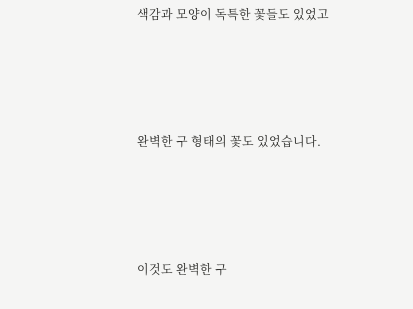색감과 모양이 독특한 꽃들도 있었고




완벽한 구 형태의 꽃도 있었습니다.




이것도 완벽한 구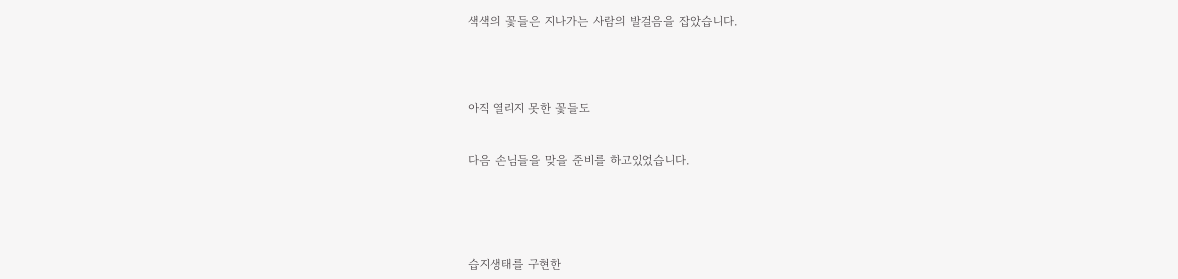색색의 꽃들은 지나가는 사람의 발걸음을 잡았습니다.




아직 열리지 못한 꽃들도


다음 손님들을 맞을 준비를 하고있었습니다.





습지생태를 구현한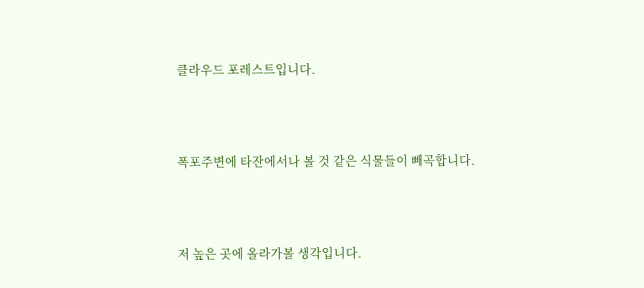클라우드 포레스트입니다.




폭포주변에 타잔에서나 볼 것 같은 식물들이 빼곡합니다.




저 높은 곳에 올라가볼 생각입니다.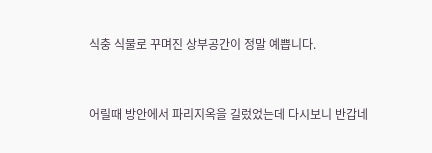식충 식물로 꾸며진 상부공간이 정말 예쁩니다.


어릴때 방안에서 파리지옥을 길렀었는데 다시보니 반갑네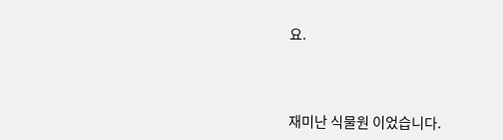요.




재미난 식물원 이었습니다.